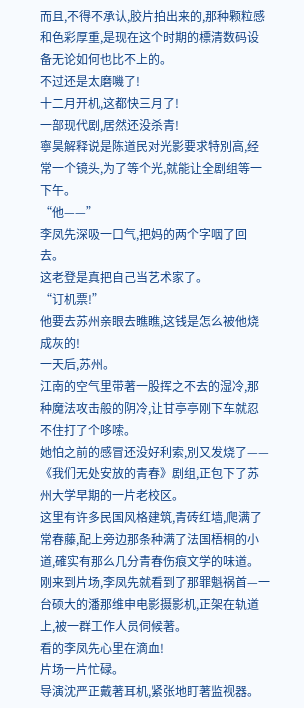而且,不得不承认,胶片拍出来的,那种颗粒感和色彩厚重,是现在这个时期的標清数码设备无论如何也比不上的。
不过还是太磨嘰了!
十二月开机,这都快三月了!
一部现代剧,居然还没杀青!
寧昊解释说是陈道民对光影要求特別高,经常一个镜头,为了等个光,就能让全剧组等一下午。
“他——”
李凤先深吸一口气,把妈的两个字咽了回去。
这老登是真把自己当艺术家了。
“订机票!”
他要去苏州亲眼去瞧瞧,这钱是怎么被他烧成灰的!
一天后,苏州。
江南的空气里带著一股挥之不去的湿冷,那种魔法攻击般的阴冷,让甘亭亭刚下车就忍不住打了个哆嗦。
她怕之前的感冒还没好利索,別又发烧了——
《我们无处安放的青春》剧组,正包下了苏州大学早期的一片老校区。
这里有许多民国风格建筑,青砖红墙,爬满了常春藤,配上旁边那条种满了法国梧桐的小道,確实有那么几分青春伤痕文学的味道。
刚来到片场,李凤先就看到了那罪魁祸首—一台硕大的潘那维申电影摄影机,正架在轨道上,被一群工作人员伺候著。
看的李凤先心里在滴血!
片场一片忙碌。
导演沈严正戴著耳机,紧张地盯著监视器。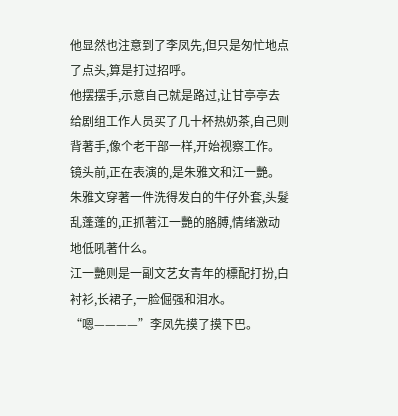他显然也注意到了李凤先,但只是匆忙地点了点头,算是打过招呼。
他摆摆手,示意自己就是路过,让甘亭亭去给剧组工作人员买了几十杯热奶茶,自己则背著手,像个老干部一样,开始视察工作。
镜头前,正在表演的,是朱雅文和江一艷。
朱雅文穿著一件洗得发白的牛仔外套,头髮乱蓬蓬的,正抓著江一艷的胳膊,情绪激动地低吼著什么。
江一艷则是一副文艺女青年的標配打扮,白衬衫,长裙子,一脸倔强和泪水。
“嗯————”李凤先摸了摸下巴。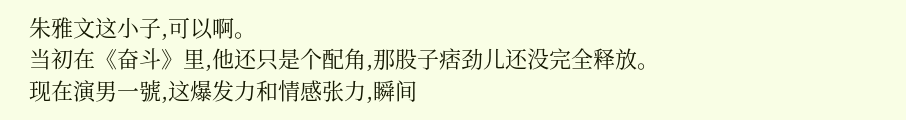朱雅文这小子,可以啊。
当初在《奋斗》里,他还只是个配角,那股子痞劲儿还没完全释放。
现在演男一號,这爆发力和情感张力,瞬间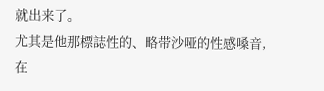就出来了。
尤其是他那標誌性的、略带沙哑的性感嗓音,在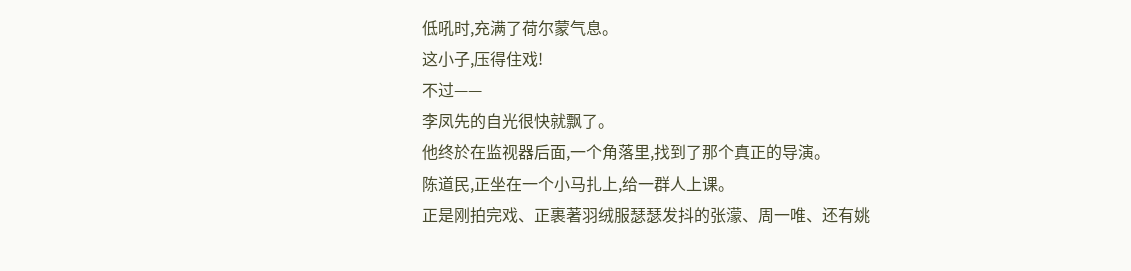低吼时,充满了荷尔蒙气息。
这小子,压得住戏!
不过——
李凤先的自光很快就飘了。
他终於在监视器后面,一个角落里,找到了那个真正的导演。
陈道民,正坐在一个小马扎上,给一群人上课。
正是刚拍完戏、正裹著羽绒服瑟瑟发抖的张濛、周一唯、还有姚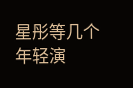星彤等几个年轻演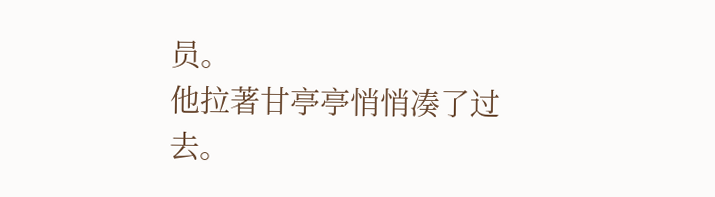员。
他拉著甘亭亭悄悄凑了过去。